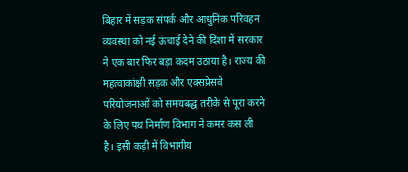बिहार में सड़क संपर्क और आधुनिक परिवहन व्यवस्था को नई ऊंचाई देने की दिशा में सरकार ने एक बार फिर बड़ा कदम उठाया है। राज्य की महत्वाकांक्षी सड़क और एक्सप्रेसवे परियोजनाओं को समयबद्ध तरीके से पूरा करने के लिए पथ निर्माण विभाग ने कमर कस ली है। इसी कड़ी में विभागीय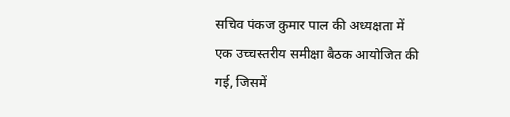सचिव पंकज कुमार पाल की अध्यक्षता में एक उच्चस्तरीय समीक्षा बैठक आयोजित की गई, जिसमें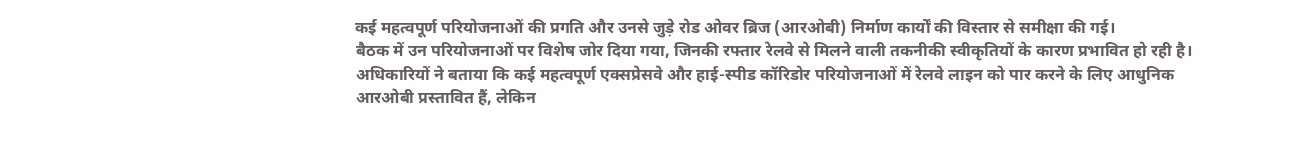कई महत्वपूर्ण परियोजनाओं की प्रगति और उनसे जुड़े रोड ओवर ब्रिज (आरओबी) निर्माण कार्यों की विस्तार से समीक्षा की गई।
बैठक में उन परियोजनाओं पर विशेष जोर दिया गया, जिनकी रफ्तार रेलवे से मिलने वाली तकनीकी स्वीकृतियों के कारण प्रभावित हो रही है। अधिकारियों ने बताया कि कई महत्वपूर्ण एक्सप्रेसवे और हाई-स्पीड कॉरिडोर परियोजनाओं में रेलवे लाइन को पार करने के लिए आधुनिक आरओबी प्रस्तावित हैं, लेकिन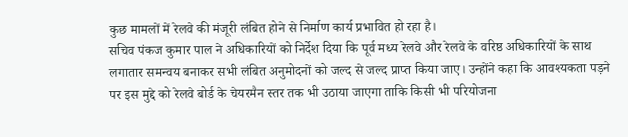कुछ मामलों में रेलवे की मंजूरी लंबित होने से निर्माण कार्य प्रभावित हो रहा है।
सचिव पंकज कुमार पाल ने अधिकारियों को निर्देश दिया कि पूर्व मध्य रेलवे और रेलवे के वरिष्ठ अधिकारियों के साथ लगातार समन्वय बनाकर सभी लंबित अनुमोदनों को जल्द से जल्द प्राप्त किया जाए। उन्होंने कहा कि आवश्यकता पड़ने पर इस मुद्दे को रेलवे बोर्ड के चेयरमैन स्तर तक भी उठाया जाएगा ताकि किसी भी परियोजना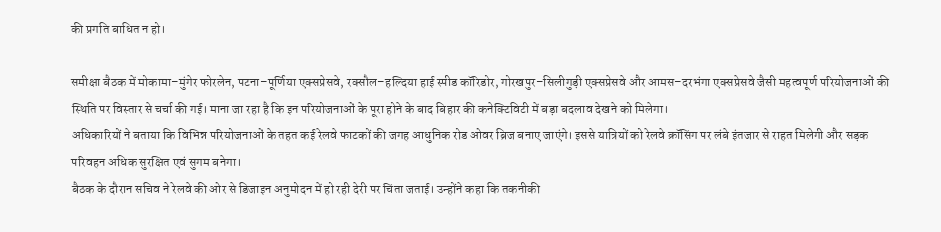की प्रगति बाधित न हो।

समीक्षा बैठक में मोकामा–मुंगेर फोरलेन, पटना–पूर्णिया एक्सप्रेसवे, रक्सौल–हल्दिया हाई स्पीड कॉरिडोर, गोरखपुर–सिलीगुड़ी एक्सप्रेसवे और आमस–दरभंगा एक्सप्रेसवे जैसी महत्वपूर्ण परियोजनाओं की स्थिति पर विस्तार से चर्चा की गई। माना जा रहा है कि इन परियोजनाओं के पूरा होने के बाद बिहार की कनेक्टिविटी में बड़ा बदलाव देखने को मिलेगा।
अधिकारियों ने बताया कि विभिन्न परियोजनाओं के तहत कई रेलवे फाटकों की जगह आधुनिक रोड ओवर ब्रिज बनाए जाएंगे। इससे यात्रियों को रेलवे क्रॉसिंग पर लंबे इंतजार से राहत मिलेगी और सड़क परिवहन अधिक सुरक्षित एवं सुगम बनेगा।
बैठक के दौरान सचिव ने रेलवे की ओर से डिजाइन अनुमोदन में हो रही देरी पर चिंता जताई। उन्होंने कहा कि तकनीकी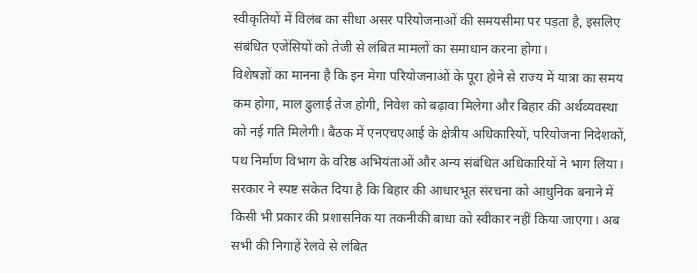स्वीकृतियों में विलंब का सीधा असर परियोजनाओं की समयसीमा पर पड़ता है, इसलिए संबंधित एजेंसियों को तेजी से लंबित मामलों का समाधान करना होगा।
विशेषज्ञों का मानना है कि इन मेगा परियोजनाओं के पूरा होने से राज्य में यात्रा का समय कम होगा, माल ढुलाई तेज होगी, निवेश को बढ़ावा मिलेगा और बिहार की अर्थव्यवस्था को नई गति मिलेगी। बैठक में एनएचएआई के क्षेत्रीय अधिकारियों, परियोजना निदेशकों, पथ निर्माण विभाग के वरिष्ठ अभियंताओं और अन्य संबंधित अधिकारियों ने भाग लिया।
सरकार ने स्पष्ट संकेत दिया है कि बिहार की आधारभूत संरचना को आधुनिक बनाने में किसी भी प्रकार की प्रशासनिक या तकनीकी बाधा को स्वीकार नहीं किया जाएगा। अब सभी की निगाहें रेलवे से लंबित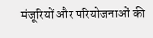मंजूरियों और परियोजनाओं की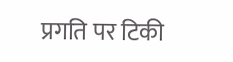प्रगति पर टिकी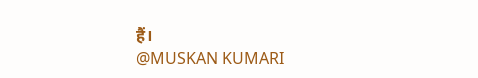हैं।
@MUSKAN KUMARI